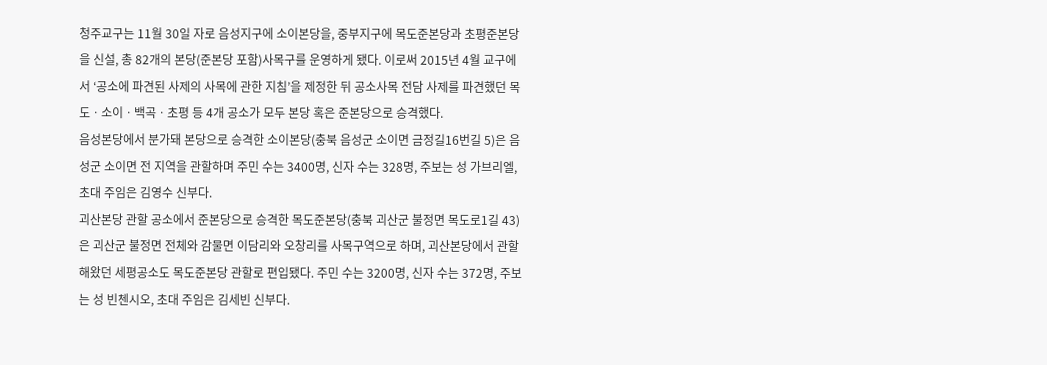청주교구는 11월 30일 자로 음성지구에 소이본당을, 중부지구에 목도준본당과 초평준본당을 신설, 총 82개의 본당(준본당 포함)사목구를 운영하게 됐다. 이로써 2015년 4월 교구에서 ‘공소에 파견된 사제의 사목에 관한 지침’을 제정한 뒤 공소사목 전담 사제를 파견했던 목도ㆍ소이ㆍ백곡ㆍ초평 등 4개 공소가 모두 본당 혹은 준본당으로 승격했다.
음성본당에서 분가돼 본당으로 승격한 소이본당(충북 음성군 소이면 금정길16번길 5)은 음성군 소이면 전 지역을 관할하며 주민 수는 3400명, 신자 수는 328명, 주보는 성 가브리엘, 초대 주임은 김영수 신부다.
괴산본당 관할 공소에서 준본당으로 승격한 목도준본당(충북 괴산군 불정면 목도로1길 43)은 괴산군 불정면 전체와 감물면 이담리와 오창리를 사목구역으로 하며, 괴산본당에서 관할해왔던 세평공소도 목도준본당 관할로 편입됐다. 주민 수는 3200명, 신자 수는 372명, 주보는 성 빈첸시오, 초대 주임은 김세빈 신부다.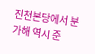진천본당에서 분가해 역시 준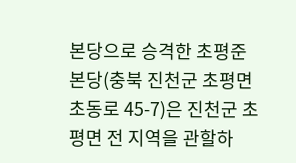본당으로 승격한 초평준본당(충북 진천군 초평면 초동로 45-7)은 진천군 초평면 전 지역을 관할하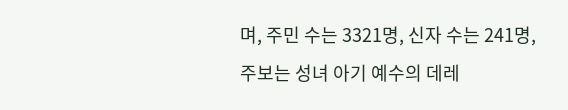며, 주민 수는 3321명, 신자 수는 241명, 주보는 성녀 아기 예수의 데레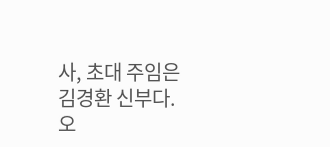사, 초대 주임은 김경환 신부다.
오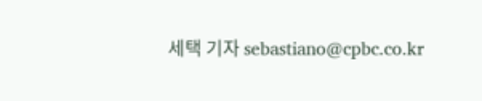세택 기자 sebastiano@cpbc.co.kr